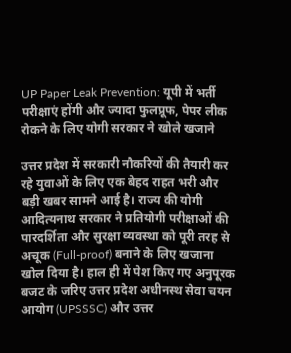UP Paper Leak Prevention: यूपी में भर्ती परीक्षाएं होंगी और ज्यादा फुलप्रूफ, पेपर लीक रोकने के लिए योगी सरकार ने खोले खजाने

उत्तर प्रदेश में सरकारी नौकरियों की तैयारी कर रहे युवाओं के लिए एक बेहद राहत भरी और बड़ी खबर सामने आई है। राज्य की योगी आदित्यनाथ सरकार ने प्रतियोगी परीक्षाओं की पारदर्शिता और सुरक्षा व्यवस्था को पूरी तरह से अचूक (Full-proof) बनाने के लिए खजाना खोल दिया है। हाल ही में पेश किए गए अनुपूरक बजट के जरिए उत्तर प्रदेश अधीनस्थ सेवा चयन आयोग (UPSSSC) और उत्तर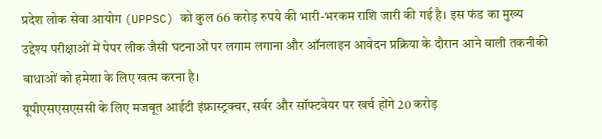प्रदेश लोक सेवा आयोग (UPPSC) को कुल 66 करोड़ रुपये की भारी-भरकम राशि जारी की गई है। इस फंड का मुख्य उद्देश्य परीक्षाओं में पेपर लीक जैसी घटनाओं पर लगाम लगाना और ऑनलाइन आवेदन प्रक्रिया के दौरान आने वाली तकनीकी बाधाओं को हमेशा के लिए खत्म करना है।
यूपीएसएसएससी के लिए मजबूत आईटी इंफ्रास्ट्रक्चर, सर्वर और सॉफ्टवेयर पर खर्च होंगे 20 करोड़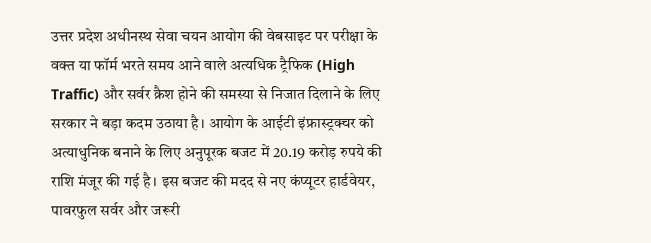उत्तर प्रदेश अधीनस्थ सेवा चयन आयोग की वेबसाइट पर परीक्षा के वक्त या फॉर्म भरते समय आने वाले अत्यधिक ट्रैफिक (High Traffic) और सर्वर क्रैश होने की समस्या से निजात दिलाने के लिए सरकार ने बड़ा कदम उठाया है। आयोग के आईटी इंफ्रास्ट्रक्चर को अत्याधुनिक बनाने के लिए अनुपूरक बजट में 20.19 करोड़ रुपये की राशि मंजूर की गई है। इस बजट की मदद से नए कंप्यूटर हार्डवेयर, पावरफुल सर्वर और जरूरी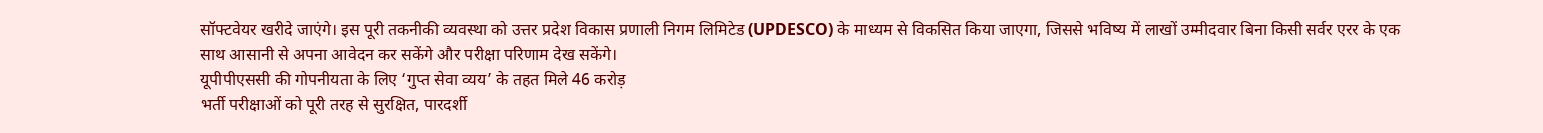सॉफ्टवेयर खरीदे जाएंगे। इस पूरी तकनीकी व्यवस्था को उत्तर प्रदेश विकास प्रणाली निगम लिमिटेड (UPDESCO) के माध्यम से विकसित किया जाएगा, जिससे भविष्य में लाखों उम्मीदवार बिना किसी सर्वर एरर के एक साथ आसानी से अपना आवेदन कर सकेंगे और परीक्षा परिणाम देख सकेंगे।
यूपीपीएससी की गोपनीयता के लिए ‘गुप्त सेवा व्यय’ के तहत मिले 46 करोड़
भर्ती परीक्षाओं को पूरी तरह से सुरक्षित, पारदर्शी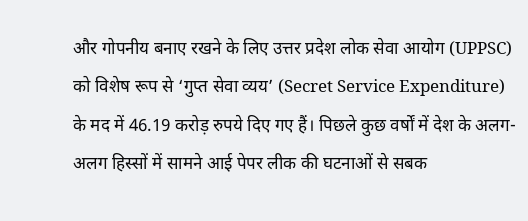और गोपनीय बनाए रखने के लिए उत्तर प्रदेश लोक सेवा आयोग (UPPSC) को विशेष रूप से ‘गुप्त सेवा व्यय’ (Secret Service Expenditure) के मद में 46.19 करोड़ रुपये दिए गए हैं। पिछले कुछ वर्षों में देश के अलग-अलग हिस्सों में सामने आई पेपर लीक की घटनाओं से सबक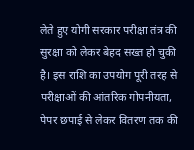लेते हुए योगी सरकार परीक्षा तंत्र की सुरक्षा को लेकर बेहद सख्त हो चुकी है। इस राशि का उपयोग पूरी तरह से परीक्षाओं की आंतरिक गोपनीयता, पेपर छपाई से लेकर वितरण तक की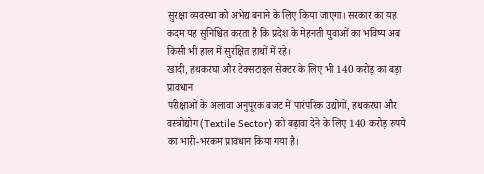सुरक्षा व्यवस्था को अभेद्य बनाने के लिए किया जाएगा। सरकार का यह कदम यह सुनिश्चित करता है कि प्रदेश के मेहनती युवाओं का भविष्य अब किसी भी हाल में सुरक्षित हाथों में रहे।
खादी, हथकरघा और टेक्सटाइल सेक्टर के लिए भी 140 करोड़ का बड़ा प्रावधान
परीक्षाओं के अलावा अनुपूरक बजट में पारंपरिक उद्योगों, हथकरघा और वस्त्रोद्योग (Textile Sector) को बढ़ावा देने के लिए 140 करोड़ रुपये का भारी-भरकम प्रावधान किया गया है।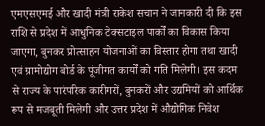एमएसएमई और खादी मंत्री राकेश सचान ने जानकारी दी कि इस राशि से प्रदेश में आधुनिक टेक्सटाइल पार्कों का विकास किया जाएगा, बुनकर प्रोत्साहन योजनाओं का विस्तार होगा तथा खादी एवं ग्रामोद्योग बोर्ड के पूंजीगत कार्यों को गति मिलेगी। इस कदम से राज्य के पारंपरिक कारीगरों, बुनकरों और उद्यमियों को आर्थिक रूप से मजबूती मिलेगी और उत्तर प्रदेश में औद्योगिक निवेश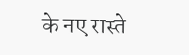के नए रास्ते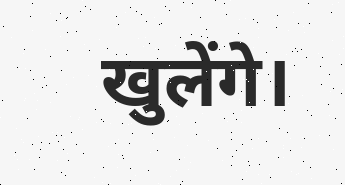खुलेंगे।